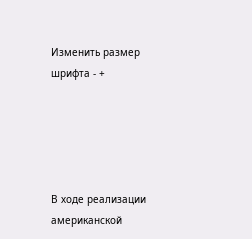Изменить размер шрифта - +





В ходе реализации американской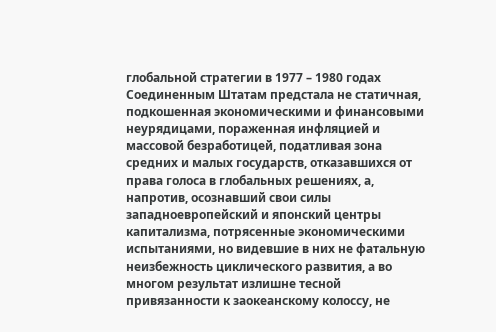глобальной стратегии в 1977 – 1980 годах Соединенным Штатам предстала не статичная, подкошенная экономическими и финансовыми неурядицами, пораженная инфляцией и массовой безработицей, податливая зона средних и малых государств, отказавшихся от права голоса в глобальных решениях, а, напротив, осознавший свои силы западноевропейский и японский центры капитализма, потрясенные экономическими испытаниями, но видевшие в них не фатальную неизбежность циклического развития, а во многом результат излишне тесной привязанности к заокеанскому колоссу, не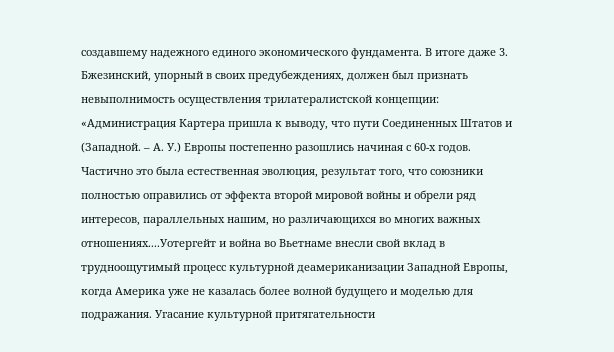создавшему надежного единого экономического фундамента. В итоге даже 3. Бжезинский, упорный в своих предубеждениях, должен был признать невыполнимость осуществления трилатералистской концепции: «Администрация Картера пришла к выводу, что пути Соединенных Штатов и (Западной. – А. У.) Европы постепенно разошлись начиная с 60-х годов. Частично это была естественная эволюция, результат того, что союзники полностью оправились от эффекта второй мировой войны и обрели ряд интересов, параллельных нашим, но различающихся во многих важных отношениях....Уотергейт и война во Вьетнаме внесли свой вклад в трудноощутимый процесс культурной деамериканизации Западной Европы, когда Америка уже не казалась более волной будущего и моделью для подражания. Угасание культурной притягательности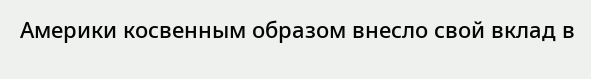Америки косвенным образом внесло свой вклад в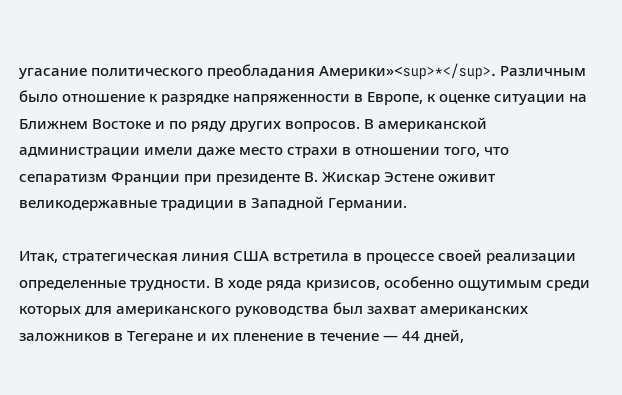угасание политического преобладания Америки»<sup>*</sup>. Различным было отношение к разрядке напряженности в Европе, к оценке ситуации на Ближнем Востоке и по ряду других вопросов. В американской администрации имели даже место страхи в отношении того, что сепаратизм Франции при президенте В. Жискар Эстене оживит великодержавные традиции в Западной Германии.

Итак, стратегическая линия США встретила в процессе своей реализации определенные трудности. В ходе ряда кризисов, особенно ощутимым среди которых для американского руководства был захват американских заложников в Тегеране и их пленение в течение — 44 дней,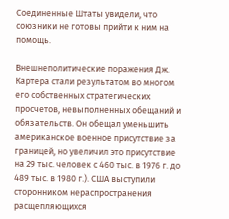Соединенные Штаты увидели, что союзники не готовы прийти к ним на помощь.

Внешнеполитические поражения Дж. Картера стали результатом во многом его собственных стратегических просчетов, невыполненных обещаний и обязательств. Он обещал уменьшить американское военное присутствие за границей, но увеличил это присутствие на 29 тыс. человек с 460 тыс. в 1976 г. до 489 тыс. в 1980 г.). США выступили сторонником нераспространения расщепляющихся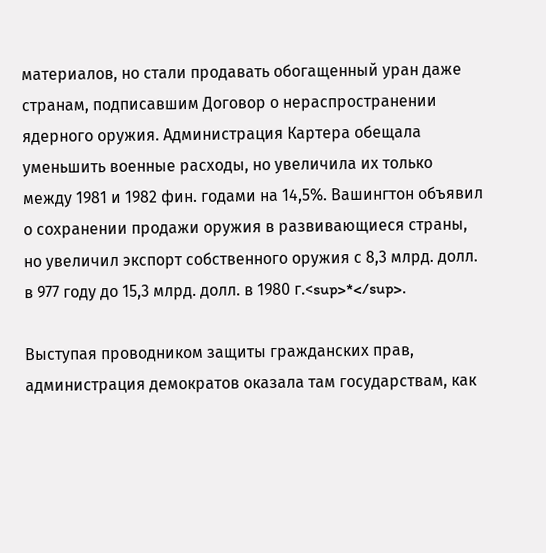материалов, но стали продавать обогащенный уран даже странам, подписавшим Договор о нераспространении ядерного оружия. Администрация Картера обещала уменьшить военные расходы, но увеличила их только между 1981 и 1982 фин. годами на 14,5%. Вашингтон объявил о сохранении продажи оружия в развивающиеся страны, но увеличил экспорт собственного оружия с 8,3 млрд. долл. в 977 году до 15,3 млрд. долл. в 1980 г.<sup>*</sup>.

Выступая проводником защиты гражданских прав, администрация демократов оказала там государствам, как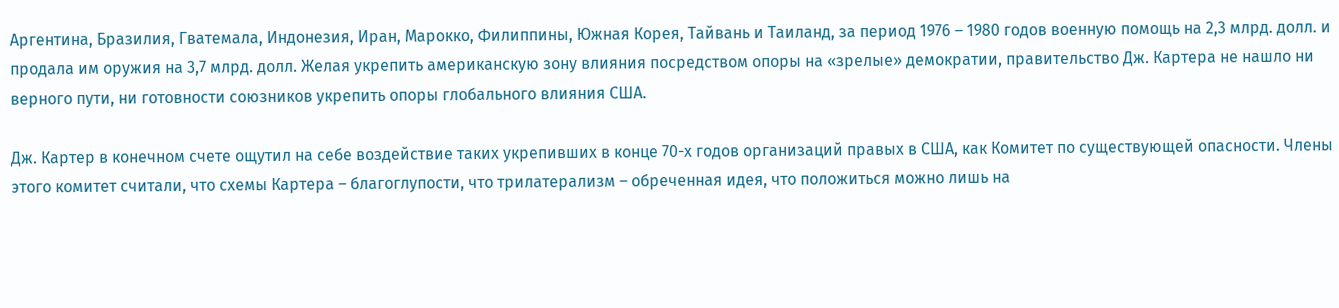Аргентина, Бразилия, Гватемала, Индонезия, Иран, Марокко, Филиппины, Южная Корея, Тайвань и Таиланд, за период 1976 – 1980 годов военную помощь на 2,3 млрд. долл. и продала им оружия на 3,7 млрд. долл. Желая укрепить американскую зону влияния посредством опоры на «зрелые» демократии, правительство Дж. Картера не нашло ни верного пути, ни готовности союзников укрепить опоры глобального влияния США.

Дж. Картер в конечном счете ощутил на себе воздействие таких укрепивших в конце 70-х годов организаций правых в США, как Комитет по существующей опасности. Члены этого комитет считали, что схемы Картера – благоглупости, что трилатерализм – обреченная идея, что положиться можно лишь на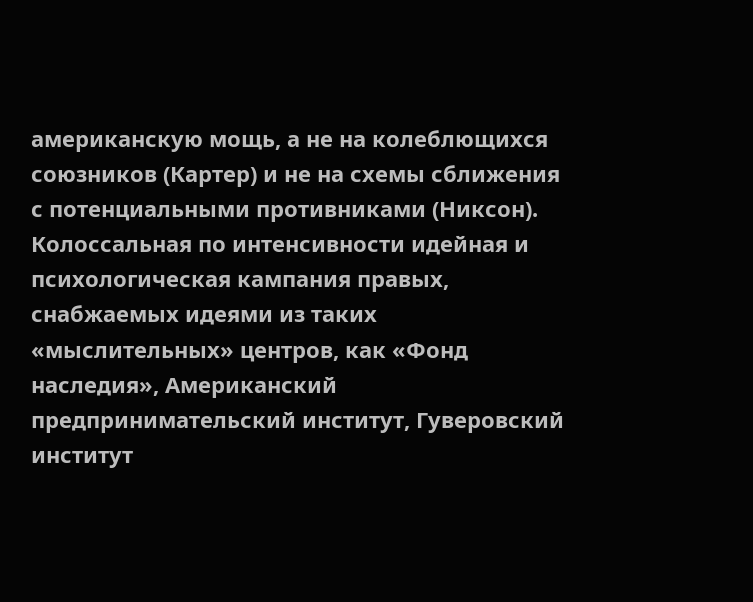американскую мощь, а не на колеблющихся союзников (Картер) и не на схемы сближения с потенциальными противниками (Никсон). Колоссальная по интенсивности идейная и психологическая кампания правых, снабжаемых идеями из таких «мыслительных» центров, как «Фонд наследия», Американский предпринимательский институт, Гуверовский институт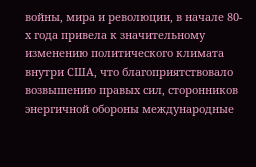войны, мира и революции, в начале 80-х года привела к значительному изменению политического климата внутри США, что благоприятствовало возвышению правых сил, сторонников энергичной обороны международные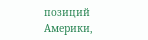позиций Америки,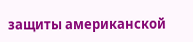защиты американской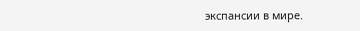экспансии в мире.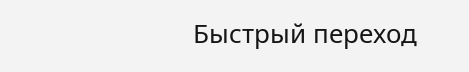Быстрый переход